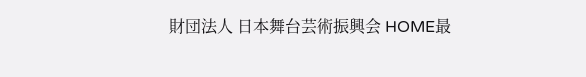財団法人 日本舞台芸術振興会 HOME最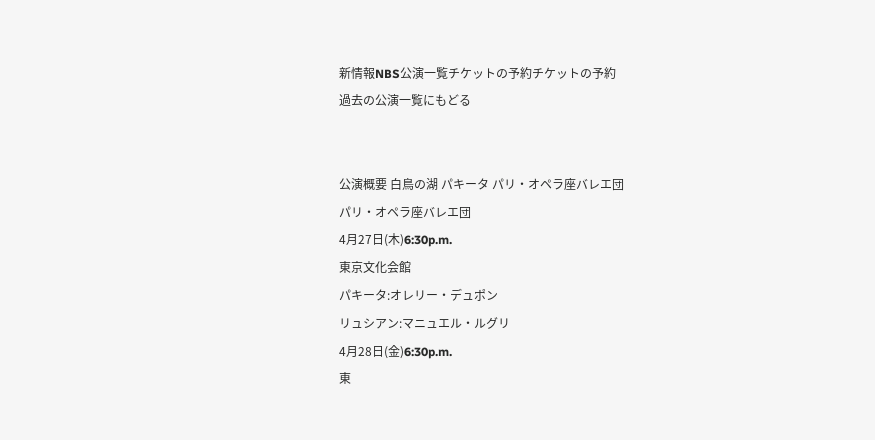新情報NBS公演一覧チケットの予約チケットの予約
過去の公演一覧にもどる


公演概要 白鳥の湖 パキータ パリ・オペラ座バレエ団
パリ・オペラ座バレエ団
4月27日(木)6:30p.m.
東京文化会館
パキータ:オレリー・デュポン
リュシアン:マニュエル・ルグリ
4月28日(金)6:30p.m.
東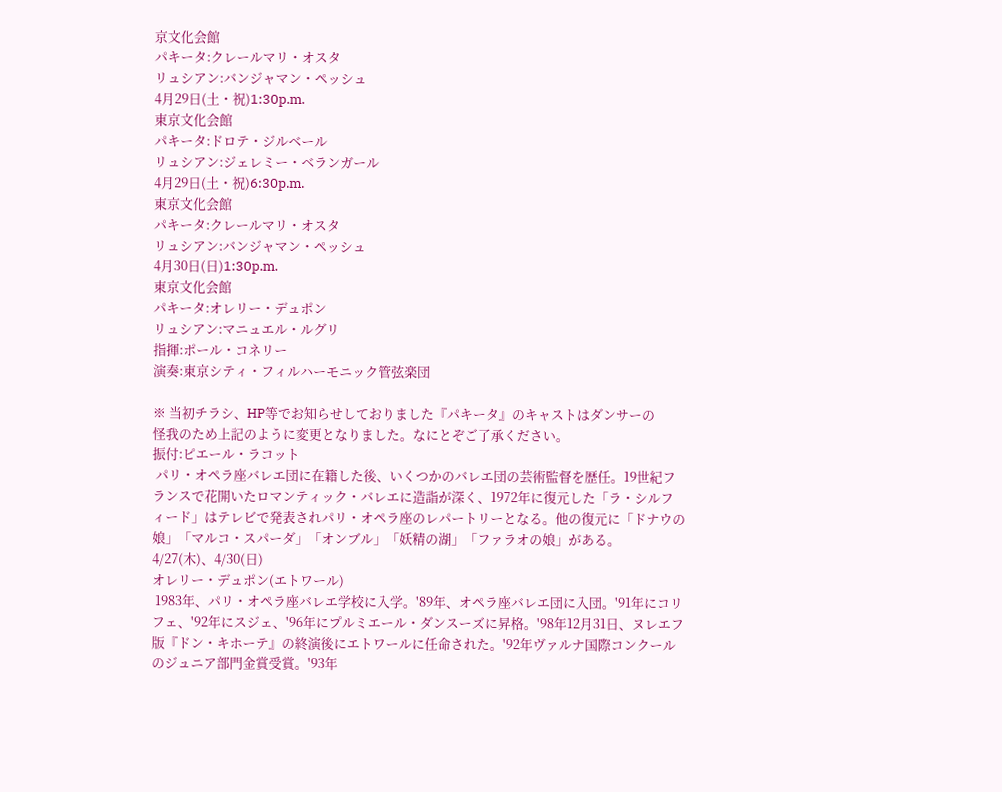京文化会館
パキータ:クレールマリ・オスタ
リュシアン:バンジャマン・ペッシュ
4月29日(土・祝)1:30p.m.
東京文化会館
パキータ:ドロテ・ジルベール
リュシアン:ジェレミー・ベランガール
4月29日(土・祝)6:30p.m.
東京文化会館
パキータ:クレールマリ・オスタ
リュシアン:バンジャマン・ペッシュ
4月30日(日)1:30p.m.
東京文化会館
パキータ:オレリー・デュポン
リュシアン:マニュエル・ルグリ
指揮:ポール・コネリー
演奏:東京シティ・フィルハーモニック管弦楽団

※ 当初チラシ、HP等でお知らせしておりました『パキータ』のキャストはダンサーの
怪我のため上記のように変更となりました。なにとぞご了承ください。
振付:ピエール・ラコット
 パリ・オペラ座バレエ団に在籍した後、いくつかのバレエ団の芸術監督を歴任。19世紀フランスで花開いたロマンティック・バレエに造詣が深く、1972年に復元した「ラ・シルフィード」はテレビで発表されパリ・オペラ座のレパートリーとなる。他の復元に「ドナウの娘」「マルコ・スパーダ」「オンブル」「妖精の湖」「ファラオの娘」がある。
4/27(木)、4/30(日)
オレリー・デュポン(エトワール)
 1983年、パリ・オペラ座バレエ学校に入学。'89年、オペラ座バレエ団に入団。'91年にコリフェ、'92年にスジェ、'96年にプルミエール・ダンスーズに昇格。'98年12月31日、ヌレエフ版『ドン・キホーテ』の終演後にエトワールに任命された。'92年ヴァルナ国際コンクールのジュニア部門金賞受賞。'93年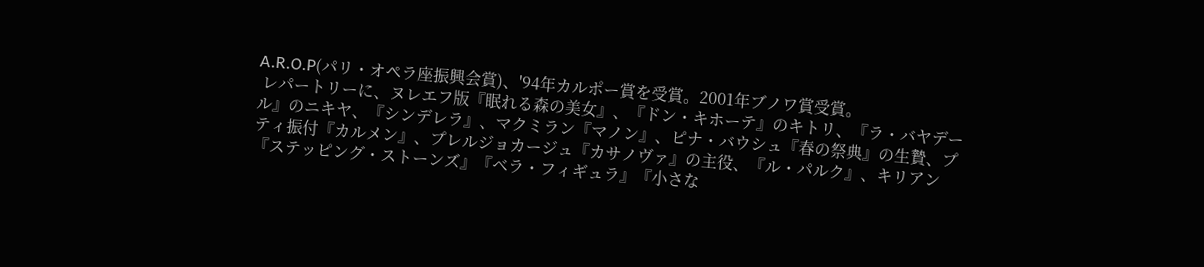A.R.O.P(パリ・オペラ座振興会賞)、'94年カルポー賞を受賞。2001年ブノワ賞受賞。
 レパートリーに、ヌレエフ版『眠れる森の美女』、『ドン・キホーテ』のキトリ、『ラ・バヤデール』のニキヤ、『シンデレラ』、マクミラン『マノン』、ピナ・バウシュ『春の祭典』の生贄、プティ振付『カルメン』、プレルジョカージュ『カサノヴァ』の主役、『ル・パルク』、キリアン『ステッピング・ストーンズ』『ベラ・フィギュラ』『小さな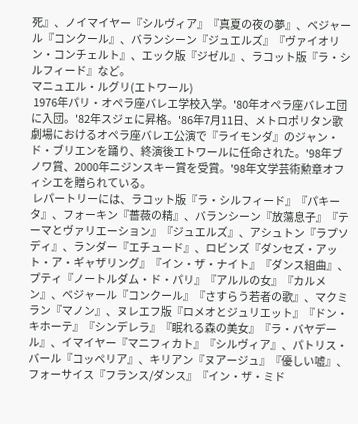死』、ノイマイヤー『シルヴィア』『真夏の夜の夢』、ベジャール『コンクール』、バランシーン『ジュエルズ』『ヴァイオリン・コンチェルト』、エック版『ジゼル』、ラコット版『ラ・シルフィード』など。
マニュエル・ルグリ(エトワール)
 1976年パリ・オペラ座バレエ学校入学。'80年オペラ座バレエ団に入団。'82年スジェに昇格。'86年7月11日、メトロポリタン歌劇場におけるオペラ座バレエ公演で『ライモンダ』のジャン・ド・ブリエンを踊り、終演後エトワールに任命された。'98年ブノワ賞、2000年ニジンスキー賞を受賞。'98年文学芸術勲章オフィシエを贈られている。
 レパートリーには、ラコット版『ラ・シルフィード』『パキータ』、フォーキン『薔薇の精』、バランシーン『放蕩息子』『テーマとヴァリエーション』『ジュエルズ』、アシュトン『ラプソディ』、ランダー『エチュード』、ロビンズ『ダンセズ・アット・ア・ギャザリング』『イン・ザ・ナイト』『ダンス組曲』、プティ『ノートルダム・ド・パリ』『アルルの女』『カルメン』、ベジャール『コンクール』『さすらう若者の歌』、マクミラン『マノン』、ヌレエフ版『ロメオとジュリエット』『ドン・キホーテ』『シンデレラ』『眠れる森の美女』『ラ・バヤデール』、イマイヤー『マニフィカト』『シルヴィア』、パトリス・バール『コッペリア』、キリアン『ヌアージュ』『優しい嘘』、フォーサイス『フランス/ダンス』『イン・ザ・ミド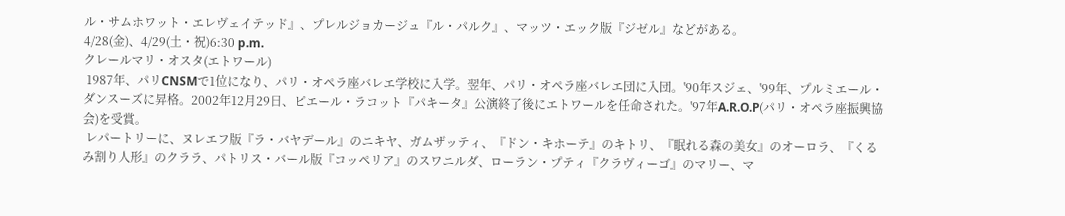ル・サムホワット・エレヴェイテッド』、プレルジョカージュ『ル・パルク』、マッツ・エック版『ジゼル』などがある。
4/28(金)、4/29(土・祝)6:30 p.m.
クレールマリ・オスタ(エトワール)
 1987年、パリCNSMで1位になり、パリ・オペラ座バレエ学校に入学。翌年、パリ・オペラ座バレエ団に入団。'90年スジェ、'99年、プルミエール・ダンスーズに昇格。2002年12月29日、ピエール・ラコット『パキータ』公演終了後にエトワールを任命された。'97年A.R.O.P(パリ・オペラ座振興協会)を受賞。
 レパートリーに、ヌレエフ版『ラ・バヤデール』のニキヤ、ガムザッティ、『ドン・キホーテ』のキトリ、『眠れる森の美女』のオーロラ、『くるみ割り人形』のクララ、パトリス・バール版『コッペリア』のスワニルダ、ローラン・プティ『クラヴィーゴ』のマリー、マ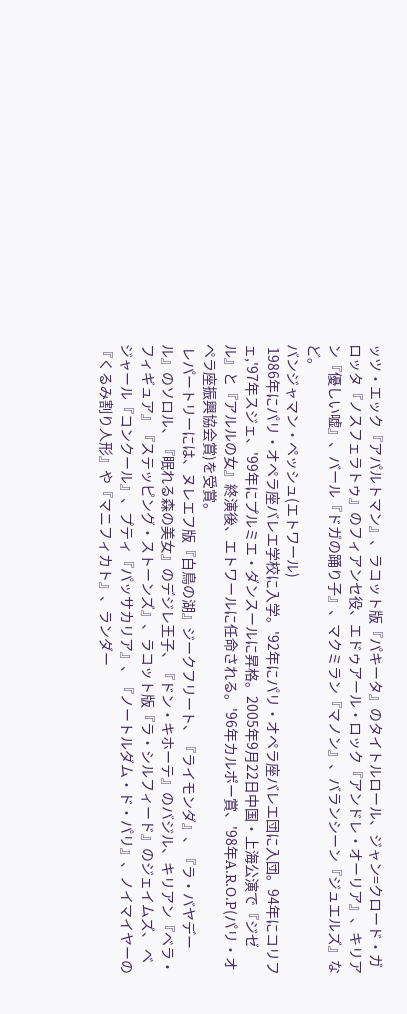ッツ・エック『アパルトマン』、ラコット版『パキータ』のタイトルロール、ジャン=クロード・ガロッタ『ノスフェラトゥ』のフィアンセ役、エドゥアール・ロック『アンドレ・オーリア』、キリアン『優しい嘘』、バール『ドガの踊り子』、マクミラン『マノン』、バランシーン『ジュエルズ』など。
バンジャマン・ペッシュ(エトワール)
 1986年にパリ・オペラ座バレエ学校に入学。'92年にパリ・オペラ座バレエ団に入団。94年にコリフェ,'97年スジェ、'99年にプルミエ・ダンスールに昇格。2005年9月22日中国・上海公演で『ジゼル』と『アルルの女』終演後、エトワールに任命される。'96年カルポー賞、'98年A.R.O.P(パリ・オペラ座振興協会賞)を受賞。
 レパートリーには、ヌレエフ版『白鳥の湖』ジークフリート、『ライモンダ』、『ラ・バヤデール』のソロル、『眠れる森の美女』のデジレ王子、『ドン・キホーテ』のバジル、キリアン『ベラ・フィギュア』『ステッピング・ストーンズ』、ラコット版『ラ・シルフィード』のジェイムズ、 ベジャール『コンクール』、プティ『パッサカリア』、『ノートルダム・ド・パリ』、ノイマイヤーの『くるみ割り人形』や『マニフィカト』、ランダー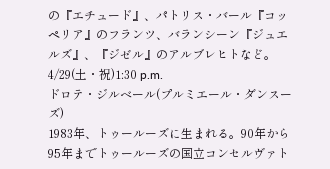の『エチュード』、パトリス・バール『コッペリア』のフランツ、バランシーン『ジュエルズ』、『ジゼル』のアルブレヒトなど。
4/29(土・祝)1:30 p.m.
ドロテ・ジルベール(プルミエール・ダンスーズ)
1983年、トゥールーズに生まれる。90年から95年までトゥールーズの国立コンセルヴァト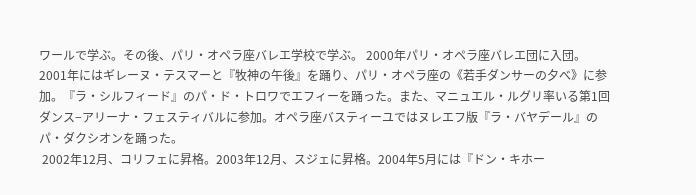ワールで学ぶ。その後、パリ・オペラ座バレエ学校で学ぶ。 2000年パリ・オペラ座バレエ団に入団。2001年にはギレーヌ・テスマーと『牧神の午後』を踊り、パリ・オペラ座の《若手ダンサーの夕べ》に参加。『ラ・シルフィード』のパ・ド・トロワでエフィーを踊った。また、マニュエル・ルグリ率いる第1回ダンス−アリーナ・フェスティバルに参加。オペラ座バスティーユではヌレエフ版『ラ・バヤデール』のパ・ダクシオンを踊った。
 2002年12月、コリフェに昇格。2003年12月、スジェに昇格。2004年5月には『ドン・キホー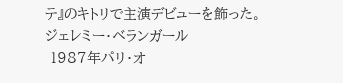テ』のキトリで主演デビューを飾った。
ジェレミー・ベランガール
 1987年パリ・オ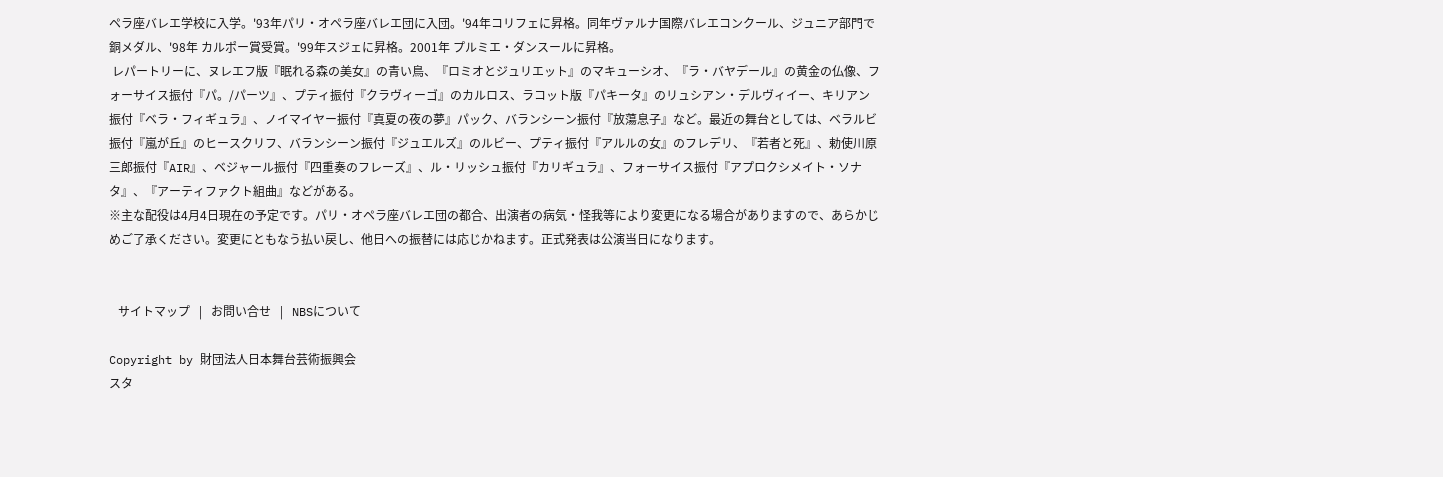ペラ座バレエ学校に入学。'93年パリ・オペラ座バレエ団に入団。'94年コリフェに昇格。同年ヴァルナ国際バレエコンクール、ジュニア部門で銅メダル、'98年 カルポー賞受賞。'99年スジェに昇格。2001年 プルミエ・ダンスールに昇格。
 レパートリーに、ヌレエフ版『眠れる森の美女』の青い鳥、『ロミオとジュリエット』のマキューシオ、『ラ・バヤデール』の黄金の仏像、フォーサイス振付『パ。/パーツ』、プティ振付『クラヴィーゴ』のカルロス、ラコット版『パキータ』のリュシアン・デルヴィイー、キリアン振付『ベラ・フィギュラ』、ノイマイヤー振付『真夏の夜の夢』パック、バランシーン振付『放蕩息子』など。最近の舞台としては、ベラルビ振付『嵐が丘』のヒースクリフ、バランシーン振付『ジュエルズ』のルビー、プティ振付『アルルの女』のフレデリ、『若者と死』、勅使川原三郎振付『AIR』、ベジャール振付『四重奏のフレーズ』、ル・リッシュ振付『カリギュラ』、フォーサイス振付『アプロクシメイト・ソナタ』、『アーティファクト組曲』などがある。
※主な配役は4月4日現在の予定です。パリ・オペラ座バレエ団の都合、出演者の病気・怪我等により変更になる場合がありますので、あらかじめご了承ください。変更にともなう払い戻し、他日への振替には応じかねます。正式発表は公演当日になります。


   サイトマップ   |   お問い合せ   |   NBSについて

Copyright by 財団法人日本舞台芸術振興会
スタ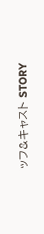ッフ&キャスト STORY